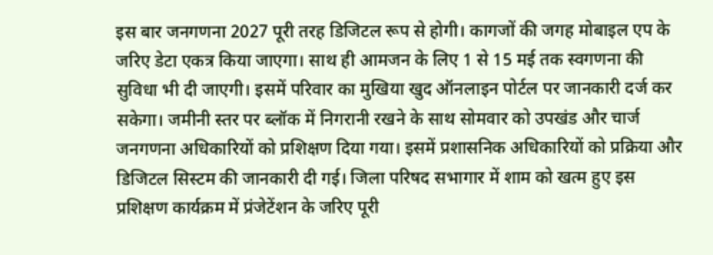इस बार जनगणना 2027 पूरी तरह डिजिटल रूप से होगी। कागजों की जगह मोबाइल एप के जरिए डेटा एकत्र किया जाएगा। साथ ही आमजन के लिए 1 से 15 मई तक स्वगणना की सुविधा भी दी जाएगी। इसमें परिवार का मुखिया खुद ऑनलाइन पोर्टल पर जानकारी दर्ज कर सकेगा। जमीनी स्तर पर ब्लॉक में निगरानी रखने के साथ सोमवार को उपखंड और चार्ज जनगणना अधिकारियों को प्रशिक्षण दिया गया। इसमें प्रशासनिक अधिकारियों को प्रक्रिया और डिजिटल सिस्टम की जानकारी दी गई। जिला परिषद सभागार में शाम को खत्म हुए इस प्रशिक्षण कार्यक्रम में प्रंजेटेंशन के जरिए पूरी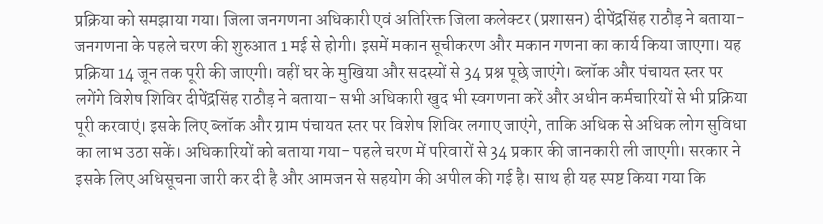प्रक्रिया को समझाया गया। जिला जनगणना अधिकारी एवं अतिरिक्त जिला कलेक्टर (प्रशासन) दीपेंद्रसिंह राठौड़ ने बताया- जनगणना के पहले चरण की शुरुआत 1 मई से होगी। इसमें मकान सूचीकरण और मकान गणना का कार्य किया जाएगा। यह प्रक्रिया 14 जून तक पूरी की जाएगी। वहीं घर के मुखिया और सदस्यों से 34 प्रश्न पूछे जाएंगे। ब्लॉक और पंचायत स्तर पर लगेंगे विशेष शिविर दीपेंद्रसिंह राठौड़ ने बताया- सभी अधिकारी खुद भी स्वगणना करें और अधीन कर्मचारियों से भी प्रक्रिया पूरी करवाएं। इसके लिए ब्लॉक और ग्राम पंचायत स्तर पर विशेष शिविर लगाए जाएंगे, ताकि अधिक से अधिक लोग सुविधा का लाभ उठा सकें। अधिकारियों को बताया गया- पहले चरण में परिवारों से 34 प्रकार की जानकारी ली जाएगी। सरकार ने इसके लिए अधिसूचना जारी कर दी है और आमजन से सहयोग की अपील की गई है। साथ ही यह स्पष्ट किया गया कि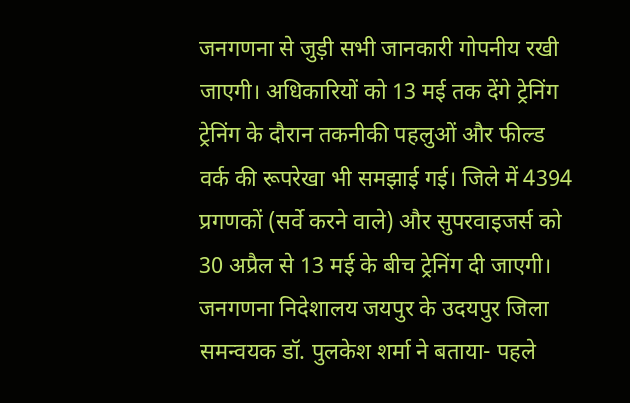जनगणना से जुड़ी सभी जानकारी गोपनीय रखी जाएगी। अधिकारियों को 13 मई तक देंगे ट्रेनिंग ट्रेनिंग के दौरान तकनीकी पहलुओं और फील्ड वर्क की रूपरेखा भी समझाई गई। जिले में 4394 प्रगणकों (सर्वे करने वाले) और सुपरवाइजर्स को 30 अप्रैल से 13 मई के बीच ट्रेनिंग दी जाएगी। जनगणना निदेशालय जयपुर के उदयपुर जिला समन्वयक डॉ. पुलकेश शर्मा ने बताया- पहले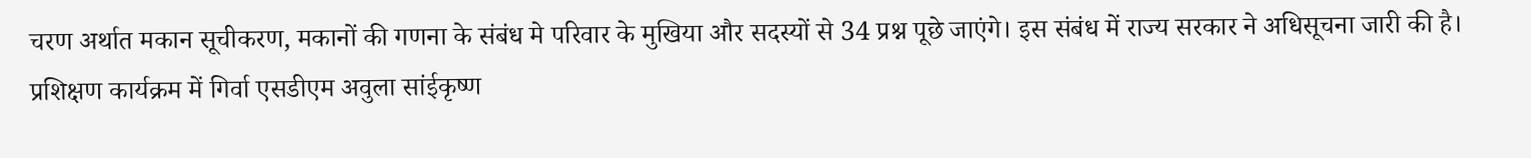चरण अर्थात मकान सूचीकरण, मकानों की गणना के संबंध मे परिवार के मुखिया और सदस्यों से 34 प्रश्न पूछे जाएंगे। इस संबंध में राज्य सरकार ने अधिसूचना जारी की है। प्रशिक्षण कार्यक्रम में गिर्वा एसडीएम अवुला सांईकृष्ण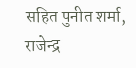सहित पुनीत शर्मा, राजेन्द्र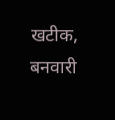खटीक, बनवारी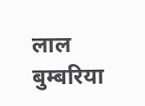लाल बुम्बरिया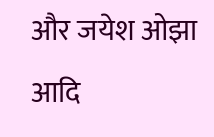और जयेश ओझा आदि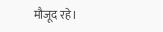मौजूद रहे।